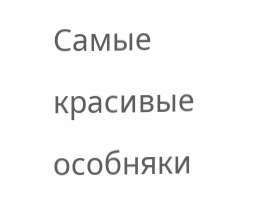Самые красивые особняки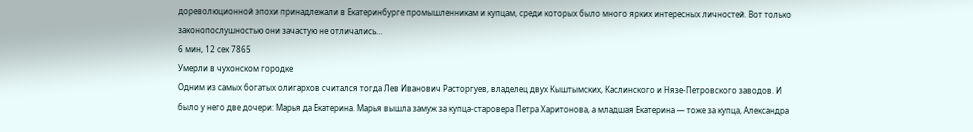дореволюционной эпохи принадлежали в Екатеринбурге промышленникам и купцам, среди которых было много ярких интересных личностей. Вот только законопослушностью они зачастую не отличались…
6 мин, 12 сек 7865
Умерли в чухонском городке
Одним из самых богатых олигархов считался тогда Лев Иванович Расторгуев, владелец двух Кыштымских, Каслинского и Нязе-Петровского заводов. И было у него две дочери: Марья да Екатерина. Марья вышла замуж за купца-старовера Петра Харитонова, а младшая Екатерина — тоже за купца, Александра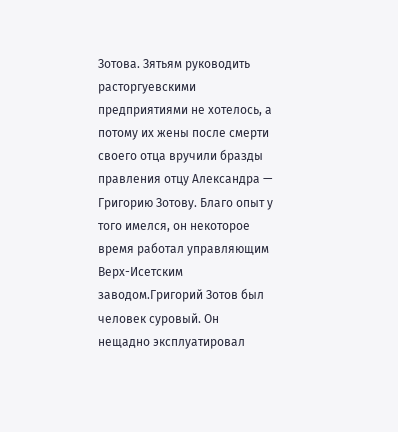Зотова. Зятьям руководить расторгуевскими предприятиями не хотелось, а потому их жены после смерти своего отца вручили бразды правления отцу Александра — Григорию Зотову. Благо опыт у того имелся, он некоторое время работал управляющим Верх-Исетским заводом.Григорий Зотов был человек суровый. Он нещадно эксплуатировал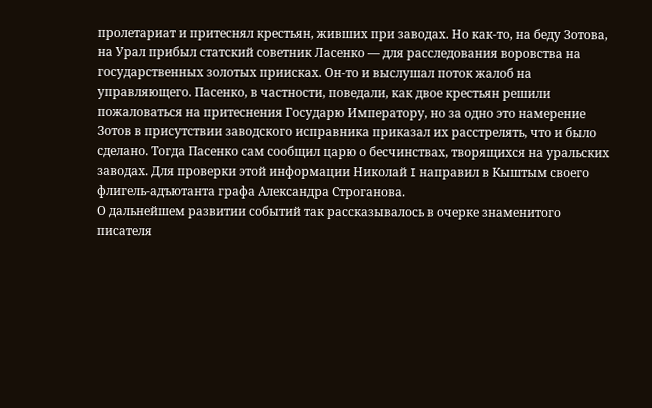пролетариат и притеснял крестьян, живших при заводах. Но как-то, на беду Зотова, на Урал прибыл статский советник Ласенко — для расследования воровства на государственных золотых приисках. Он-то и выслушал поток жалоб на управляющего. Пасенко, в частности, поведали, как двое крестьян решили пожаловаться на притеснения Государю Императору, но за одно это намерение Зотов в присутствии заводского исправника приказал их расстрелять, что и было сделано. Тогда Пасенко сам сообщил царю о бесчинствах, творящихся на уральских заводах. Для проверки этой информации Николай I направил в Кыштым своего флигель-адъютанта графа Александра Строганова.
О дальнейшем развитии событий так рассказывалось в очерке знаменитого писателя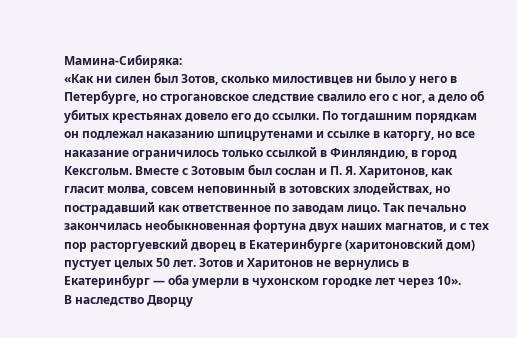Мамина-Сибиряка:
«Как ни силен был Зотов, сколько милостивцев ни было у него в Петербурге, но строгановское следствие свалило его с ног, а дело об убитых крестьянах довело его до ссылки. По тогдашним порядкам он подлежал наказанию шпицрутенами и ссылке в каторгу, но все наказание ограничилось только ссылкой в Финляндию, в город Кексгольм. Вместе с Зотовым был сослан и П. Я. Харитонов, как гласит молва, совсем неповинный в зотовских злодействах, но пострадавший как ответственное по заводам лицо. Так печально закончилась необыкновенная фортуна двух наших магнатов, и с тех пор расторгуевский дворец в Екатеринбурге (харитоновский дом) пустует целых 50 лет. Зотов и Харитонов не вернулись в Екатеринбург — оба умерли в чухонском городке лет через 10».
В наследство Дворцу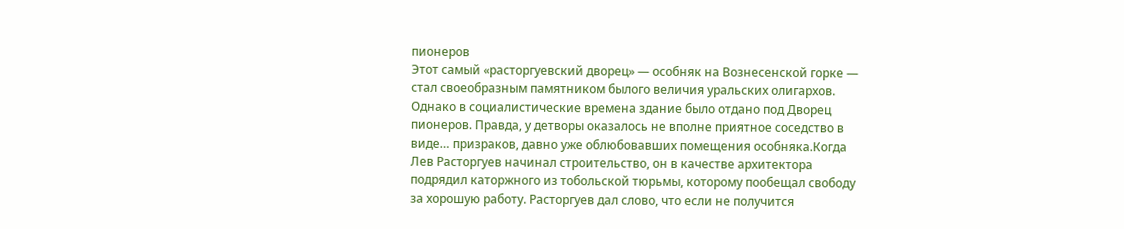пионеров
Этот самый «расторгуевский дворец» — особняк на Вознесенской горке — стал своеобразным памятником былого величия уральских олигархов. Однако в социалистические времена здание было отдано под Дворец пионеров. Правда, у детворы оказалось не вполне приятное соседство в виде… призраков, давно уже облюбовавших помещения особняка.Когда Лев Расторгуев начинал строительство, он в качестве архитектора подрядил каторжного из тобольской тюрьмы, которому пообещал свободу за хорошую работу. Расторгуев дал слово, что если не получится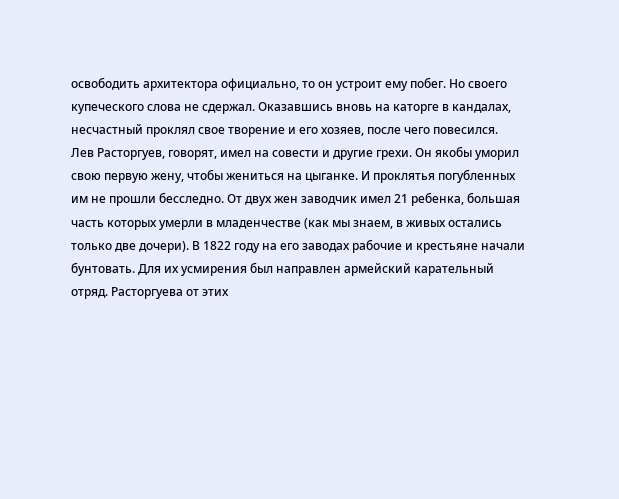освободить архитектора официально, то он устроит ему побег. Но своего купеческого слова не сдержал. Оказавшись вновь на каторге в кандалах, несчастный проклял свое творение и его хозяев, после чего повесился.
Лев Расторгуев, говорят, имел на совести и другие грехи. Он якобы уморил свою первую жену, чтобы жениться на цыганке. И проклятья погубленных им не прошли бесследно. От двух жен заводчик имел 21 ребенка, большая часть которых умерли в младенчестве (как мы знаем, в живых остались только две дочери). В 1822 году на его заводах рабочие и крестьяне начали бунтовать. Для их усмирения был направлен армейский карательный отряд. Расторгуева от этих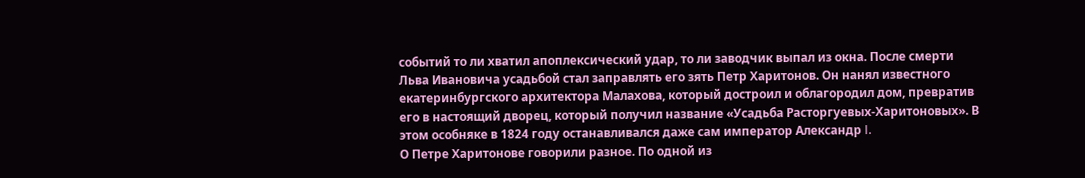событий то ли хватил апоплексический удар, то ли заводчик выпал из окна. После смерти Льва Ивановича усадьбой стал заправлять его зять Петр Харитонов. Он нанял известного екатеринбургского архитектора Малахова, который достроил и облагородил дом, превратив его в настоящий дворец, который получил название «Усадьба Расторгуевых-Харитоновых». В этом особняке в 1824 году останавливался даже сам император Александр I.
О Петре Харитонове говорили разное. По одной из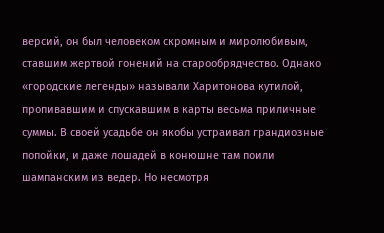версий, он был человеком скромным и миролюбивым, ставшим жертвой гонений на старообрядчество. Однако «городские легенды» называли Харитонова кутилой, пропивавшим и спускавшим в карты весьма приличные суммы. В своей усадьбе он якобы устраивал грандиозные попойки, и даже лошадей в конюшне там поили шампанским из ведер. Но несмотря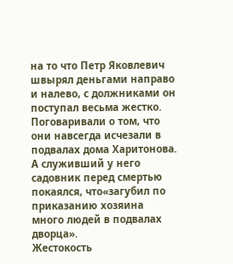на то что Петр Яковлевич швырял деньгами направо и налево, с должниками он поступал весьма жестко. Поговаривали о том, что они навсегда исчезали в подвалах дома Харитонова. А служивший у него садовник перед смертью покаялся, что«загубил по приказанию хозяина много людей в подвалах дворца».
Жестокость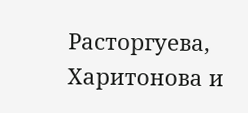Расторгуева, Харитонова и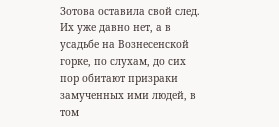Зотова оставила свой след. Их уже давно нет, а в усадьбе на Вознесенской горке, по слухам, до сих пор обитают призраки замученных ими людей, в том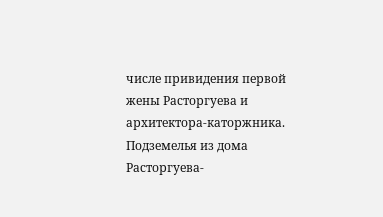числе привидения первой жены Расторгуева и архитектора-каторжника.
Подземелья из дома Расторгуева-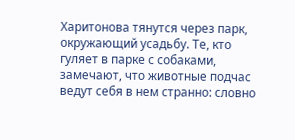Харитонова тянутся через парк, окружающий усадьбу. Те, кто гуляет в парке с собаками, замечают, что животные подчас ведут себя в нем странно: словно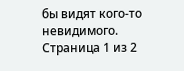бы видят кого-то невидимого.
Страница 1 из 2